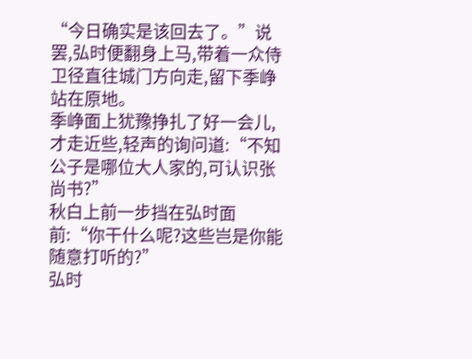“今日确实是该回去了。”说罢,弘时便翻身上马,带着一众侍卫径直往城门方向走,留下季峥站在原地。
季峥面上犹豫挣扎了好一会儿,才走近些,轻声的询问道:“不知公子是哪位大人家的,可认识张尚书?”
秋白上前一步挡在弘时面前:“你干什么呢?这些岂是你能随意打听的?”
弘时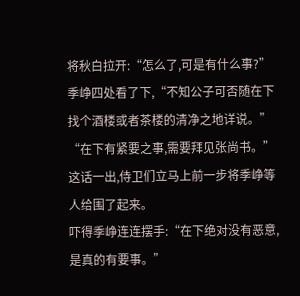将秋白拉开:“怎么了,可是有什么事?”
季峥四处看了下,“不知公子可否随在下找个酒楼或者茶楼的清净之地详说。”
“在下有紧要之事,需要拜见张尚书。”
这话一出,侍卫们立马上前一步将季峥等人给围了起来。
吓得季峥连连摆手:“在下绝对没有恶意,是真的有要事。”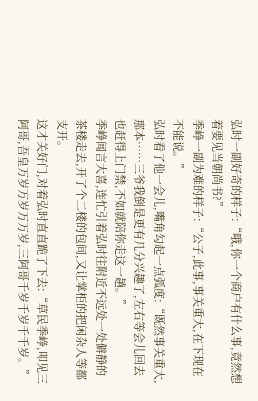弘时一副好奇的样子:“哦,你一个商户有什么事,竟然想着要见当朝尚书?”
季峥一副为难的样子:“公子,此事,事关重大,在下现在不能说。”
弘时看了他一会儿,嘴角勾起一点弧度:“既然事关重大,那本……三爷我倒是更有几分兴趣了,左右等会儿回去也赶得上门禁,不如就陪你走这一趟。”
季峥闻言大喜,连忙引着弘时往附近不远处一处僻静的茶楼走去,开了个二楼的包间,又让掌柜的把闲杂人等都支开。
这才关好门,对着弘时直直跪了下去:“草民季峥,叩见三阿哥,吾皇万岁万岁万万岁,三阿哥千岁千岁千千岁。”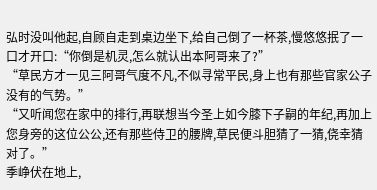弘时没叫他起,自顾自走到桌边坐下,给自己倒了一杯茶,慢悠悠抿了一口才开口:“你倒是机灵,怎么就认出本阿哥来了?”
“草民方才一见三阿哥气度不凡,不似寻常平民,身上也有那些官家公子没有的气势。”
“又听闻您在家中的排行,再联想当今圣上如今膝下子嗣的年纪,再加上您身旁的这位公公,还有那些侍卫的腰牌,草民便斗胆猜了一猜,侥幸猜对了。”
季峥伏在地上,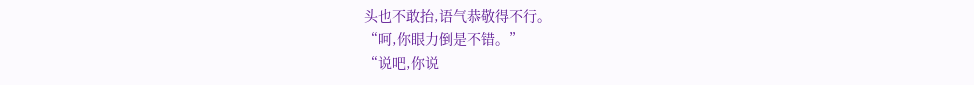头也不敢抬,语气恭敬得不行。
“呵,你眼力倒是不错。”
“说吧,你说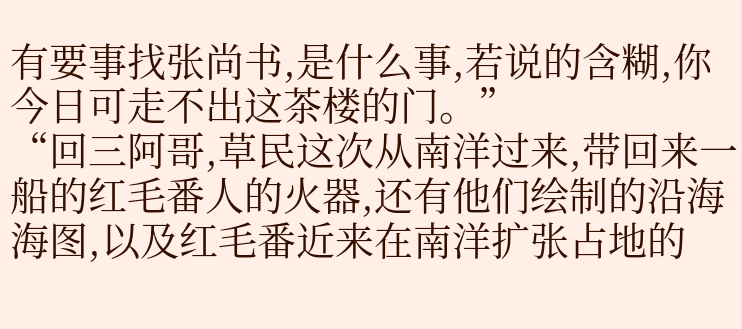有要事找张尚书,是什么事,若说的含糊,你今日可走不出这茶楼的门。”
“回三阿哥,草民这次从南洋过来,带回来一船的红毛番人的火器,还有他们绘制的沿海海图,以及红毛番近来在南洋扩张占地的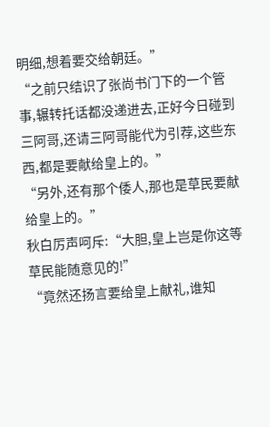明细,想着要交给朝廷。”
“之前只结识了张尚书门下的一个管事,辗转托话都没递进去,正好今日碰到三阿哥,还请三阿哥能代为引荐,这些东西,都是要献给皇上的。”
“另外,还有那个倭人,那也是草民要献给皇上的。”
秋白厉声呵斥:“大胆,皇上岂是你这等草民能随意见的!”
“竟然还扬言要给皇上献礼,谁知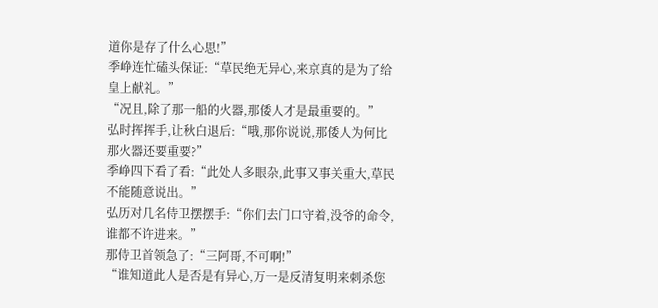道你是存了什么心思!”
季峥连忙磕头保证:“草民绝无异心,来京真的是为了给皇上献礼。”
“况且,除了那一船的火器,那倭人才是最重要的。”
弘时挥挥手,让秋白退后:“哦,那你说说,那倭人为何比那火器还要重要?”
季峥四下看了看:“此处人多眼杂,此事又事关重大,草民不能随意说出。”
弘历对几名侍卫摆摆手:“你们去门口守着,没爷的命令,谁都不许进来。”
那侍卫首领急了:“三阿哥,不可啊!”
“谁知道此人是否是有异心,万一是反清复明来刺杀您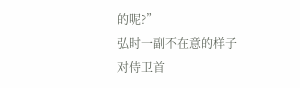的呢?”
弘时一副不在意的样子对侍卫首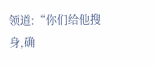领道:“你们给他搜身,确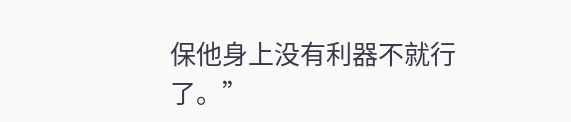保他身上没有利器不就行了。”